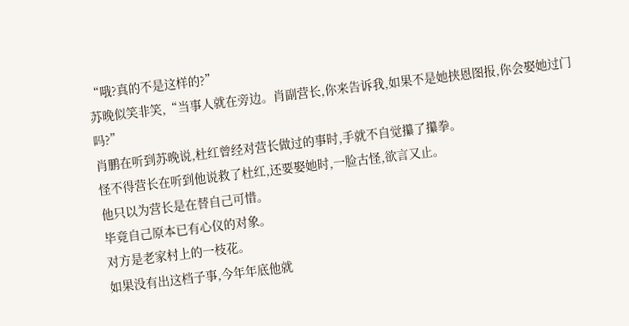“哦?真的不是这样的?”
苏晚似笑非笑,“当事人就在旁边。肖副营长,你来告诉我,如果不是她挟恩图报,你会娶她过门吗?”
肖鹏在听到苏晚说,杜红曾经对营长做过的事时,手就不自觉攥了攥拳。
怪不得营长在听到他说救了杜红,还要娶她时,一脸古怪,欲言又止。
他只以为营长是在替自己可惜。
毕竟自己原本已有心仪的对象。
对方是老家村上的一枝花。
如果没有出这档子事,今年年底他就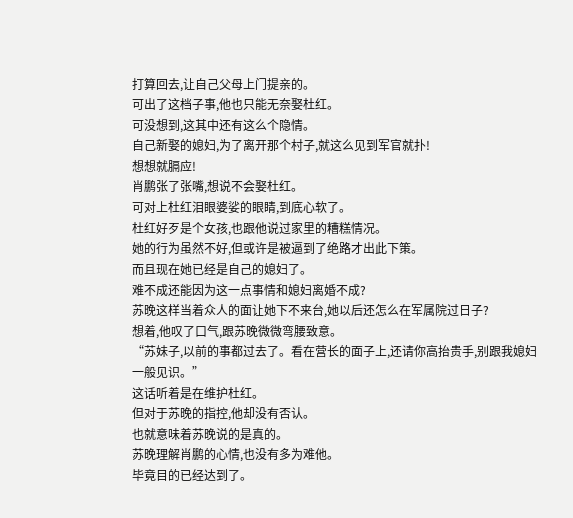打算回去,让自己父母上门提亲的。
可出了这档子事,他也只能无奈娶杜红。
可没想到,这其中还有这么个隐情。
自己新娶的媳妇,为了离开那个村子,就这么见到军官就扑!
想想就膈应!
肖鹏张了张嘴,想说不会娶杜红。
可对上杜红泪眼婆娑的眼睛,到底心软了。
杜红好歹是个女孩,也跟他说过家里的糟糕情况。
她的行为虽然不好,但或许是被逼到了绝路才出此下策。
而且现在她已经是自己的媳妇了。
难不成还能因为这一点事情和媳妇离婚不成?
苏晚这样当着众人的面让她下不来台,她以后还怎么在军属院过日子?
想着,他叹了口气,跟苏晚微微弯腰致意。
“苏妹子,以前的事都过去了。看在营长的面子上,还请你高抬贵手,别跟我媳妇一般见识。”
这话听着是在维护杜红。
但对于苏晚的指控,他却没有否认。
也就意味着苏晚说的是真的。
苏晚理解肖鹏的心情,也没有多为难他。
毕竟目的已经达到了。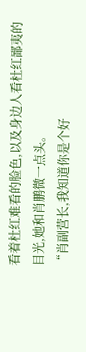看着杜红难看的脸色,以及身边人看杜红鄙夷的目光,她和肖鹏微一点头。
“肖副营长,我知道你是个好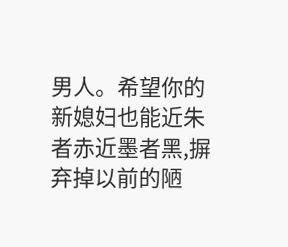男人。希望你的新媳妇也能近朱者赤近墨者黑,摒弃掉以前的陋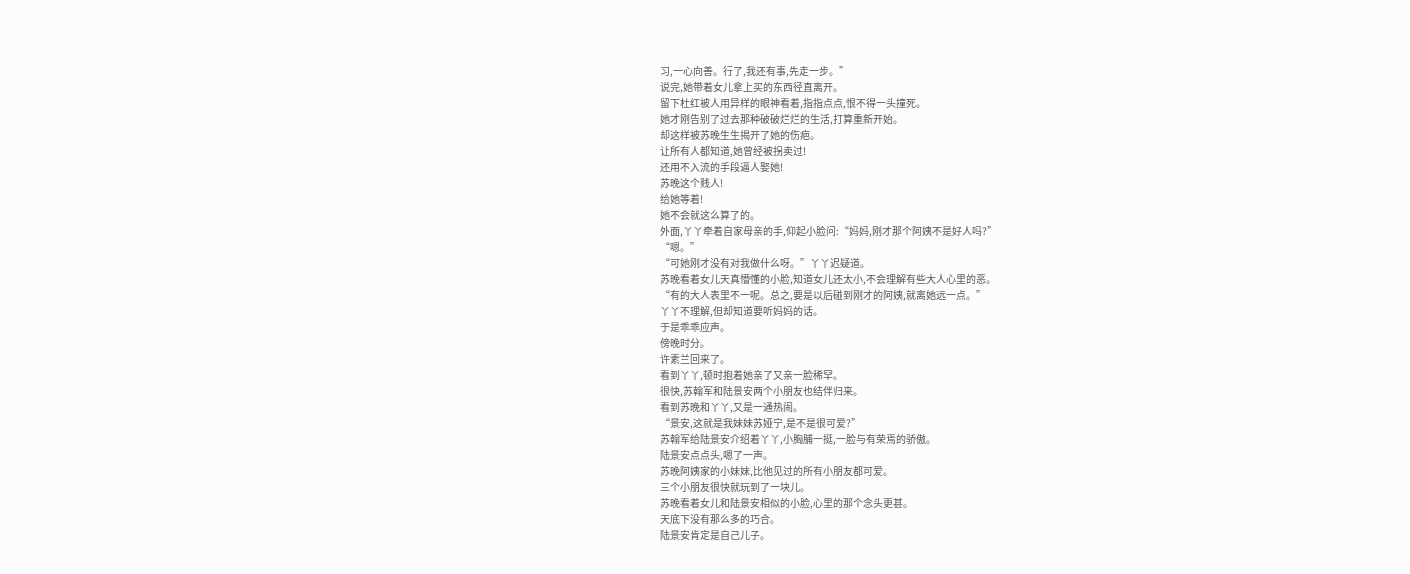习,一心向善。行了,我还有事,先走一步。”
说完,她带着女儿拿上买的东西径直离开。
留下杜红被人用异样的眼神看着,指指点点,恨不得一头撞死。
她才刚告别了过去那种破破烂烂的生活,打算重新开始。
却这样被苏晚生生揭开了她的伤疤。
让所有人都知道,她曾经被拐卖过!
还用不入流的手段逼人娶她!
苏晚这个贱人!
给她等着!
她不会就这么算了的。
外面,丫丫牵着自家母亲的手,仰起小脸问:“妈妈,刚才那个阿姨不是好人吗?”
“嗯。”
“可她刚才没有对我做什么呀。”丫丫迟疑道。
苏晚看着女儿天真懵懂的小脸,知道女儿还太小,不会理解有些大人心里的恶。
“有的大人表里不一呢。总之,要是以后碰到刚才的阿姨,就离她远一点。”
丫丫不理解,但却知道要听妈妈的话。
于是乖乖应声。
傍晚时分。
许素兰回来了。
看到丫丫,顿时抱着她亲了又亲一脸稀罕。
很快,苏翰军和陆景安两个小朋友也结伴归来。
看到苏晚和丫丫,又是一通热闹。
“景安,这就是我妹妹苏娅宁,是不是很可爱?”
苏翰军给陆景安介绍着丫丫,小胸脯一挺,一脸与有荣焉的骄傲。
陆景安点点头,嗯了一声。
苏晚阿姨家的小妹妹,比他见过的所有小朋友都可爱。
三个小朋友很快就玩到了一块儿。
苏晚看着女儿和陆景安相似的小脸,心里的那个念头更甚。
天底下没有那么多的巧合。
陆景安肯定是自己儿子。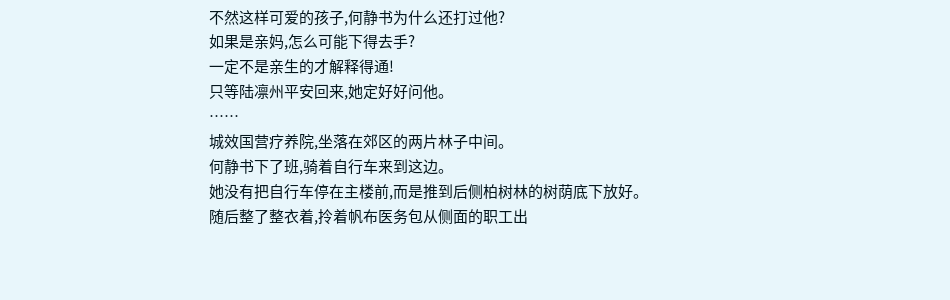不然这样可爱的孩子,何静书为什么还打过他?
如果是亲妈,怎么可能下得去手?
一定不是亲生的才解释得通!
只等陆凛州平安回来,她定好好问他。
……
城效国营疗养院,坐落在郊区的两片林子中间。
何静书下了班,骑着自行车来到这边。
她没有把自行车停在主楼前,而是推到后侧柏树林的树荫底下放好。
随后整了整衣着,拎着帆布医务包从侧面的职工出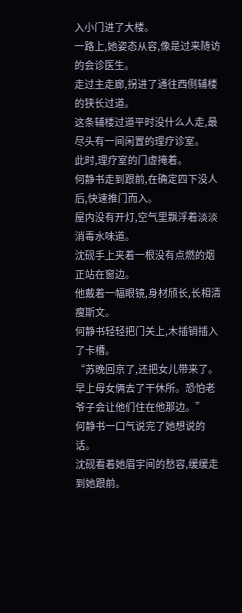入小门进了大楼。
一路上,她姿态从容,像是过来随访的会诊医生。
走过主走廊,拐进了通往西侧辅楼的狭长过道。
这条辅楼过道平时没什么人走,最尽头有一间闲置的理疗诊室。
此时,理疗室的门虚掩着。
何静书走到跟前,在确定四下没人后,快速推门而入。
屋内没有开灯,空气里飘浮着淡淡消毒水味道。
沈砚手上夹着一根没有点燃的烟正站在窗边。
他戴着一幅眼镜,身材颀长,长相清瘦斯文。
何静书轻轻把门关上,木插销插入了卡槽。
“苏晚回京了,还把女儿带来了。早上母女俩去了干休所。恐怕老爷子会让他们住在他那边。”
何静书一口气说完了她想说的话。
沈砚看着她眉宇间的愁容,缓缓走到她跟前。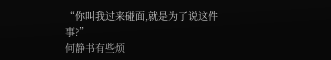“你叫我过来碰面,就是为了说这件事?”
何静书有些烦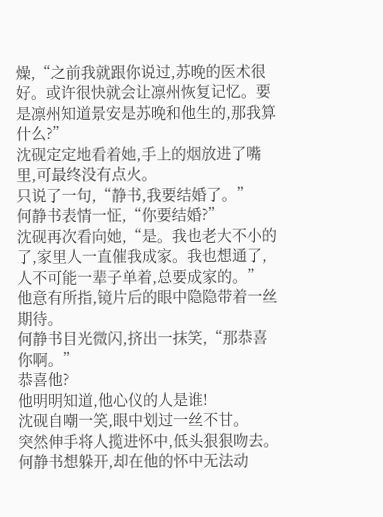燥,“之前我就跟你说过,苏晚的医术很好。或许很快就会让凛州恢复记忆。要是凛州知道景安是苏晚和他生的,那我算什么?”
沈砚定定地看着她,手上的烟放进了嘴里,可最终没有点火。
只说了一句,“静书,我要结婚了。”
何静书表情一怔,“你要结婚?”
沈砚再次看向她,“是。我也老大不小的了,家里人一直催我成家。我也想通了,人不可能一辈子单着,总要成家的。”
他意有所指,镜片后的眼中隐隐带着一丝期待。
何静书目光微闪,挤出一抹笑,“那恭喜你啊。”
恭喜他?
他明明知道,他心仪的人是谁!
沈砚自嘲一笑,眼中划过一丝不甘。
突然伸手将人揽进怀中,低头狠狠吻去。
何静书想躲开,却在他的怀中无法动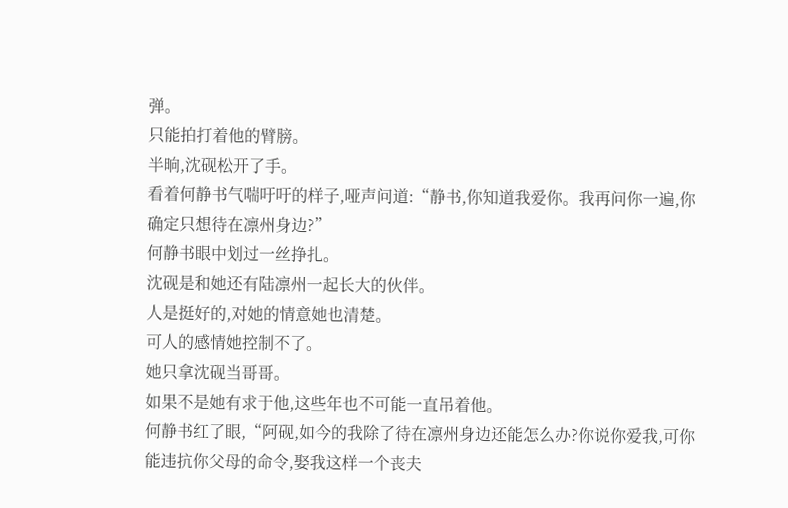弹。
只能拍打着他的臂膀。
半晌,沈砚松开了手。
看着何静书气喘吁吁的样子,哑声问道:“静书,你知道我爱你。我再问你一遍,你确定只想待在凛州身边?”
何静书眼中划过一丝挣扎。
沈砚是和她还有陆凛州一起长大的伙伴。
人是挺好的,对她的情意她也清楚。
可人的感情她控制不了。
她只拿沈砚当哥哥。
如果不是她有求于他,这些年也不可能一直吊着他。
何静书红了眼,“阿砚,如今的我除了待在凛州身边还能怎么办?你说你爱我,可你能违抗你父母的命令,娶我这样一个丧夫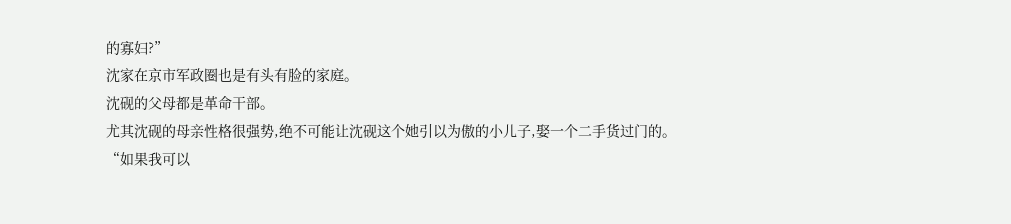的寡妇?”
沈家在京市军政圈也是有头有脸的家庭。
沈砚的父母都是革命干部。
尤其沈砚的母亲性格很强势,绝不可能让沈砚这个她引以为傲的小儿子,娶一个二手货过门的。
“如果我可以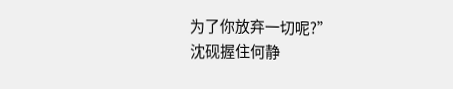为了你放弃一切呢?”
沈砚握住何静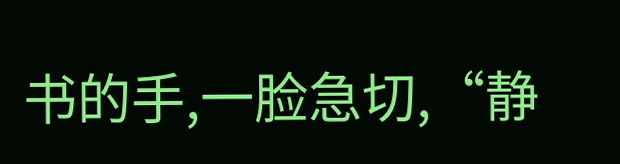书的手,一脸急切,“静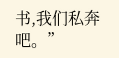书,我们私奔吧。”